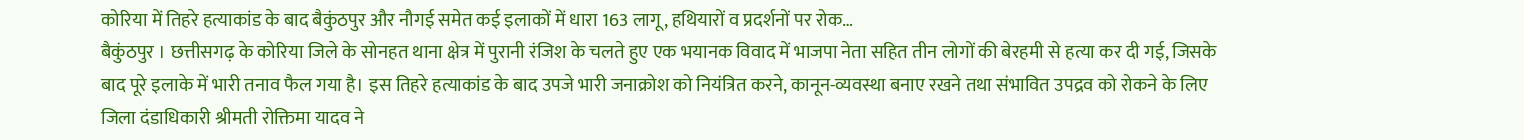कोरिया में तिहरे हत्याकांड के बाद बैकुंठपुर और नौगई समेत कई इलाकों में धारा 163 लागू, हथियारों व प्रदर्शनों पर रोक…
बैकुंठपुर । छत्तीसगढ़ के कोरिया जिले के सोनहत थाना क्षेत्र में पुरानी रंजिश के चलते हुए एक भयानक विवाद में भाजपा नेता सहित तीन लोगों की बेरहमी से हत्या कर दी गई, जिसके बाद पूरे इलाके में भारी तनाव फैल गया है। इस तिहरे हत्याकांड के बाद उपजे भारी जनाक्रोश को नियंत्रित करने, कानून-व्यवस्था बनाए रखने तथा संभावित उपद्रव को रोकने के लिए जिला दंडाधिकारी श्रीमती रोक्तिमा यादव ने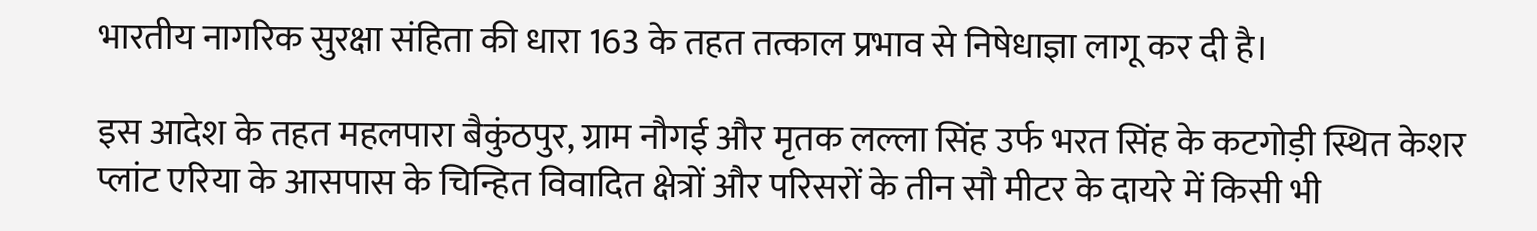भारतीय नागरिक सुरक्षा संहिता की धारा 163 के तहत तत्काल प्रभाव से निषेधाज्ञा लागू कर दी है।

इस आदेश के तहत महलपारा बैकुंठपुर, ग्राम नौगई और मृतक लल्ला सिंह उर्फ भरत सिंह के कटगोड़ी स्थित केशर प्लांट एरिया के आसपास के चिन्हित विवादित क्षेत्रों और परिसरों के तीन सौ मीटर के दायरे में किसी भी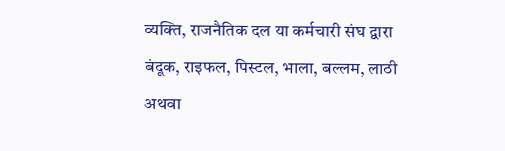व्यक्ति, राजनैतिक दल या कर्मचारी संघ द्वारा बंदूक, राइफल, पिस्टल, भाला, बल्लम, लाठी अथवा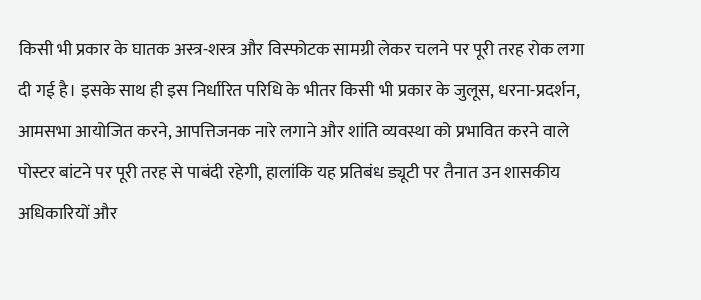किसी भी प्रकार के घातक अस्त्र-शस्त्र और विस्फोटक सामग्री लेकर चलने पर पूरी तरह रोक लगा दी गई है। इसके साथ ही इस निर्धारित परिधि के भीतर किसी भी प्रकार के जुलूस, धरना-प्रदर्शन, आमसभा आयोजित करने, आपत्तिजनक नारे लगाने और शांति व्यवस्था को प्रभावित करने वाले पोस्टर बांटने पर पूरी तरह से पाबंदी रहेगी, हालांकि यह प्रतिबंध ड्यूटी पर तैनात उन शासकीय अधिकारियों और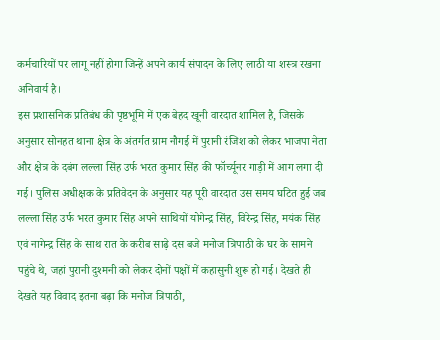कर्मचारियों पर लागू नहीं होगा जिन्हें अपने कार्य संपादन के लिए लाठी या शस्त्र रखना अनिवार्य है।
इस प्रशासनिक प्रतिबंध की पृष्ठभूमि में एक बेहद खूनी वारदात शामिल है, जिसके अनुसार सोनहत थाना क्षेत्र के अंतर्गत ग्राम नौगई में पुरानी रंजिश को लेकर भाजपा नेता और क्षेत्र के दबंग लल्ला सिंह उर्फ भरत कुमार सिंह की फॉर्च्यूनर गाड़ी में आग लगा दी गई। पुलिस अधीक्षक के प्रतिवेदन के अनुसार यह पूरी वारदात उस समय घटित हुई जब लल्ला सिंह उर्फ भरत कुमार सिंह अपने साथियों योगेन्द्र सिंह, विरेन्द्र सिंह, मयंक सिंह एवं नागेन्द्र सिंह के साथ रात के करीब साढ़े दस बजे मनोज त्रिपाठी के घर के सामने पहुंचे थे, जहां पुरानी दुश्मनी को लेकर दोनों पक्षों में कहासुनी शुरू हो गई। देखते ही देखते यह विवाद इतना बढ़ा कि मनोज त्रिपाठी,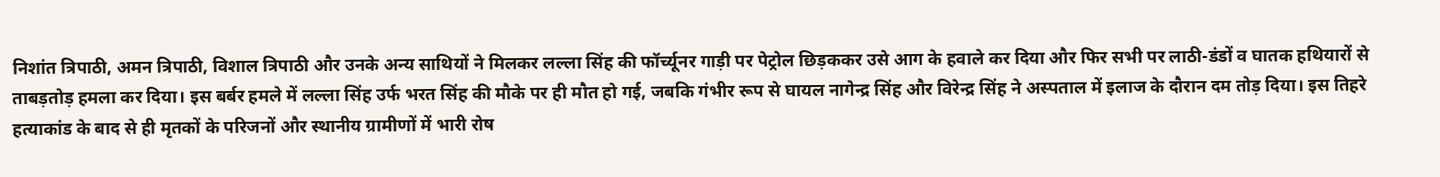निशांत त्रिपाठी, अमन त्रिपाठी, विशाल त्रिपाठी और उनके अन्य साथियों ने मिलकर लल्ला सिंह की फॉर्च्यूनर गाड़ी पर पेट्रोल छिड़ककर उसे आग के हवाले कर दिया और फिर सभी पर लाठी-डंडों व घातक हथियारों से ताबड़तोड़ हमला कर दिया। इस बर्बर हमले में लल्ला सिंह उर्फ भरत सिंह की मौके पर ही मौत हो गई, जबकि गंभीर रूप से घायल नागेन्द्र सिंह और विरेन्द्र सिंह ने अस्पताल में इलाज के दौरान दम तोड़ दिया। इस तिहरे हत्याकांड के बाद से ही मृतकों के परिजनों और स्थानीय ग्रामीणों में भारी रोष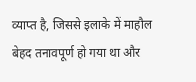व्याप्त है, जिससे इलाके में माहौल बेहद तनावपूर्ण हो गया था और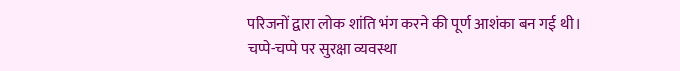परिजनों द्वारा लोक शांति भंग करने की पूर्ण आशंका बन गई थी। चप्पे-चप्पे पर सुरक्षा व्यवस्था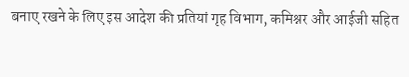बनाए रखने के लिए इस आदेश की प्रतियां गृह विभाग, कमिश्नर और आईजी सहित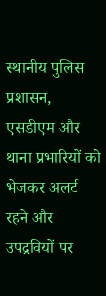स्थानीय पुलिस प्रशासन, एसडीएम और थाना प्रभारियों को भेजकर अलर्ट रहने और उपद्रवियों पर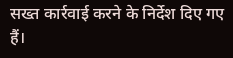सख्त कार्रवाई करने के निर्देश दिए गए हैं।